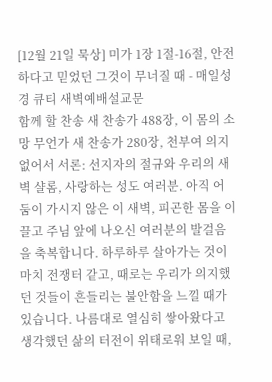[12월 21일 묵상] 미가 1장 1절-16절, 안전하다고 믿었던 그것이 무너질 때 - 매일성경 큐티 새벽예배설교문
함께 할 찬송 새 찬송가 488장, 이 몸의 소망 무언가 새 찬송가 280장, 천부여 의지 없어서 서론: 선지자의 절규와 우리의 새벽 샬롬, 사랑하는 성도 여러분. 아직 어둠이 가시지 않은 이 새벽, 피곤한 몸을 이끌고 주님 앞에 나오신 여러분의 발걸음을 축복합니다. 하루하루 살아가는 것이 마치 전쟁터 같고, 때로는 우리가 의지했던 것들이 흔들리는 불안함을 느낄 때가 있습니다. 나름대로 열심히 쌓아왔다고 생각했던 삶의 터전이 위태로워 보일 때,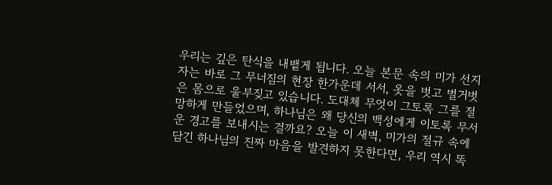우리는 깊은 탄식을 내뱉게 됩니다. 오늘 본문 속의 미가 선지자는 바로 그 무너짐의 현장 한가운데 서서, 옷을 벗고 벌거벗은 몸으로 울부짖고 있습니다. 도대체 무엇이 그토록 그를 절망하게 만들었으며, 하나님은 왜 당신의 백성에게 이토록 무서운 경고를 보내시는 걸까요? 오늘 이 새벽, 미가의 절규 속에 담긴 하나님의 진짜 마음을 발견하지 못한다면, 우리 역시 똑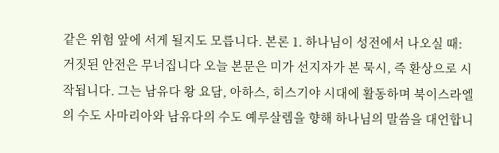같은 위험 앞에 서게 될지도 모릅니다. 본론 1. 하나님이 성전에서 나오실 때: 거짓된 안전은 무너집니다 오늘 본문은 미가 선지자가 본 묵시, 즉 환상으로 시작됩니다. 그는 남유다 왕 요담, 아하스, 히스기야 시대에 활동하며 북이스라엘의 수도 사마리아와 남유다의 수도 예루살렘을 향해 하나님의 말씀을 대언합니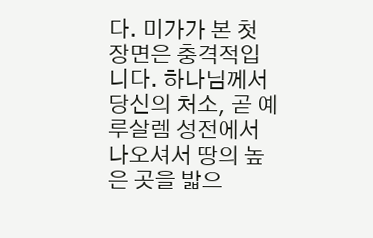다. 미가가 본 첫 장면은 충격적입니다. 하나님께서 당신의 처소, 곧 예루살렘 성전에서 나오셔서 땅의 높은 곳을 밟으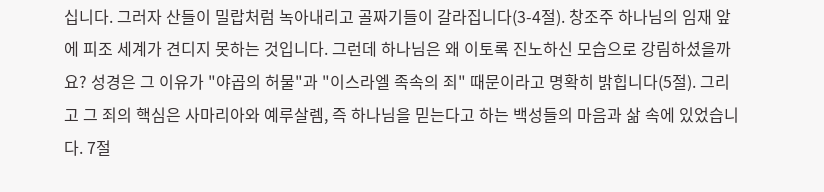십니다. 그러자 산들이 밀랍처럼 녹아내리고 골짜기들이 갈라집니다(3-4절). 창조주 하나님의 임재 앞에 피조 세계가 견디지 못하는 것입니다. 그런데 하나님은 왜 이토록 진노하신 모습으로 강림하셨을까요? 성경은 그 이유가 "야곱의 허물"과 "이스라엘 족속의 죄" 때문이라고 명확히 밝힙니다(5절). 그리고 그 죄의 핵심은 사마리아와 예루살렘, 즉 하나님을 믿는다고 하는 백성들의 마음과 삶 속에 있었습니다. 7절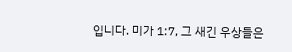입니다. 미가 1:7, 그 새긴 우상들은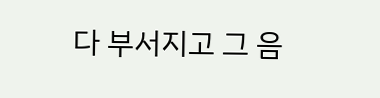다 부서지고 그 음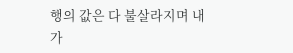행의 값은 다 불살라지며 내가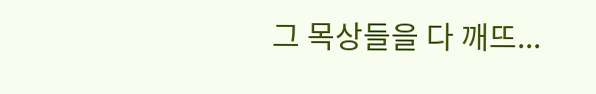그 목상들을 다 깨뜨...